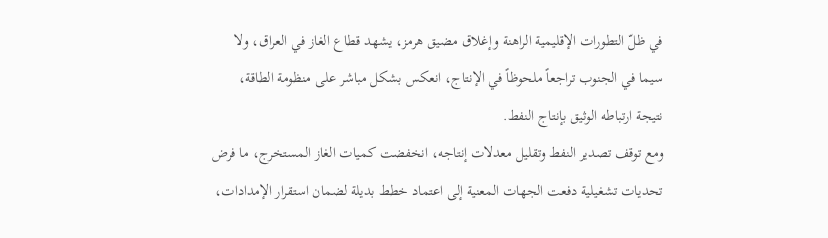في ظلّ التطورات الإقليمية الراهنة وإغلاق مضيق هرمز، يشهد قطاع الغاز في العراق، ولا سيما في الجنوب تراجعاً ملحوظاً في الإنتاج، انعكس بشكل مباشر على منظومة الطاقة، نتيجة ارتباطه الوثيق بإنتاج النفط.
ومع توقف تصدير النفط وتقليل معدلات إنتاجه، انخفضت كميات الغاز المستخرج، ما فرض تحديات تشغيلية دفعت الجهات المعنية إلى اعتماد خطط بديلة لضمان استقرار الإمدادات،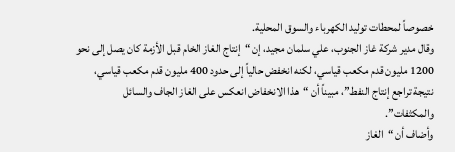خصوصاً لمحطات توليد الكهرباء والسوق المحلية.
وقال مدير شركة غاز الجنوب، علي سلمان مجيد، إن “إنتاج الغاز الخام قبل الأزمة كان يصل إلى نحو 1200 مليون قدم مكعب قياسي، لكنه انخفض حالياً إلى حدود 400 مليون قدم مكعب قياسي، نتيجة تراجع إنتاج النفط”، مبيناً أن “هذا الانخفاض انعكس على الغاز الجاف والسائل والمكثفات”.
وأضاف أن “الغاز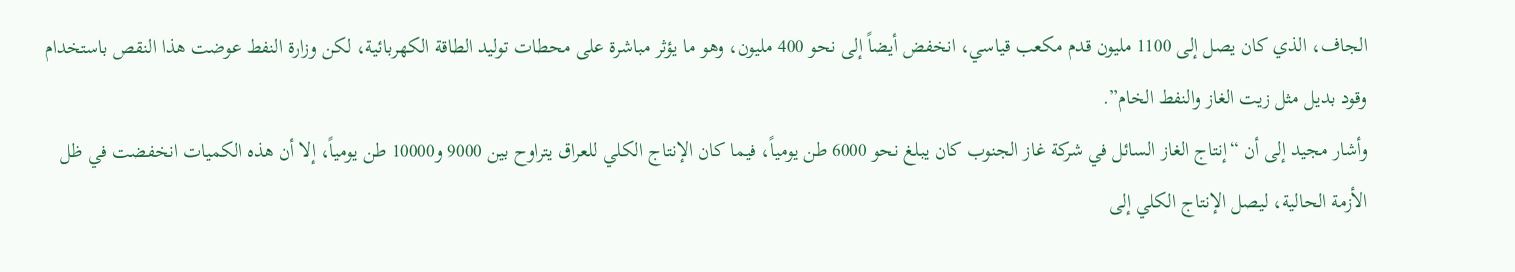الجاف، الذي كان يصل إلى 1100 مليون قدم مكعب قياسي، انخفض أيضاً إلى نحو 400 مليون، وهو ما يؤثر مباشرة على محطات توليد الطاقة الكهربائية، لكن وزارة النفط عوضت هذا النقص باستخدام وقود بديل مثل زيت الغاز والنفط الخام”.
وأشار مجيد إلى أن “إنتاج الغاز السائل في شركة غاز الجنوب كان يبلغ نحو 6000 طن يومياً، فيما كان الإنتاج الكلي للعراق يتراوح بين 9000 و10000 طن يومياً، إلا أن هذه الكميات انخفضت في ظل الأزمة الحالية، ليصل الإنتاج الكلي إلى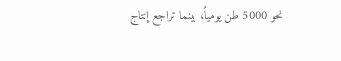نحو 5000 طن يومياً، بينما تراجع إنتاج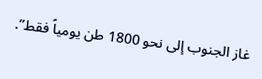غاز الجنوب إلى نحو 1800 طن يومياً فقط”.